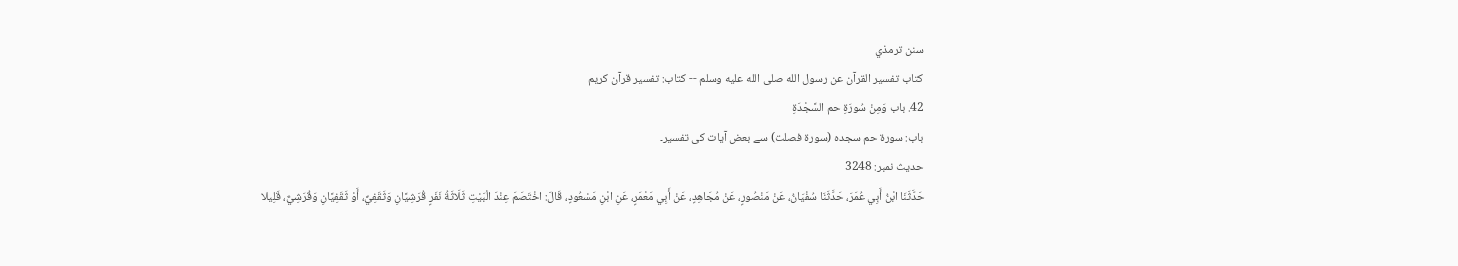سنن ترمذي
كتاب تفسير القرآن عن رسول الله صلى الله عليه وسلم -- کتاب: تفسیر قرآن کریم
42. باب وَمِنْ سُورَةِ حم السَّجْدَةِ
باب: سورۃ حم سجدہ (سورۃ فصلت) سے بعض آیات کی تفسیر۔
حدیث نمبر: 3248
حَدَّثَنَا ابْنُ أَبِي عُمَرَ، حَدَّثَنَا سُفْيَانُ، عَنْ مَنْصُورٍ، عَنْ مُجَاهِدٍ، عَنْ أَبِي مَعْمَرٍ، عَنِ ابْنِ مَسْعُودٍ، قَالَ: اخْتَصَمَ عِنْدَ الْبَيْتِ ثَلَاثَةُ نَفَرٍ قُرَشِيَّانِ وَثَقَفِيٌّ، أَوْ ثَقَفِيَّانِ وَقُرَشِيٌّ، قَلِيلا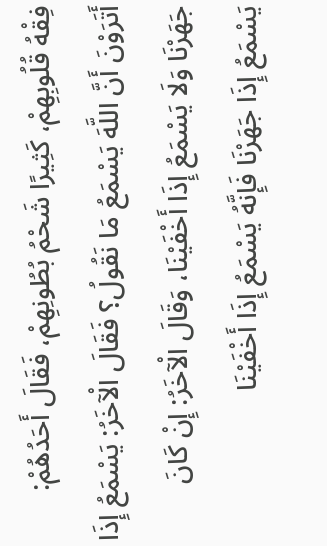فِقْهُ قُلُوبِهِمْ، كَثِيرًا شَحْمُ بُطُونِهِمْ، فَقَالَ أَحَدُهُمْ: أَتَرَوْنَ أَنَّ اللَّهَ يَسْمَعُ مَا نَقُولُ؟ فَقَالَ الْآخَرُ: يَسْمَعُ إِذَا جَهَرْنَا وَلَا يَسْمَعُ إِذَا أَخْفَيْنَا، وَقَالَ الْآخَرُ: إِنْ كَانَ يَسْمَعُ إِذَا جَهَرْنَا فَإِنَّهُ يَسْمَعُ إِذَا أَخْفَيْنَا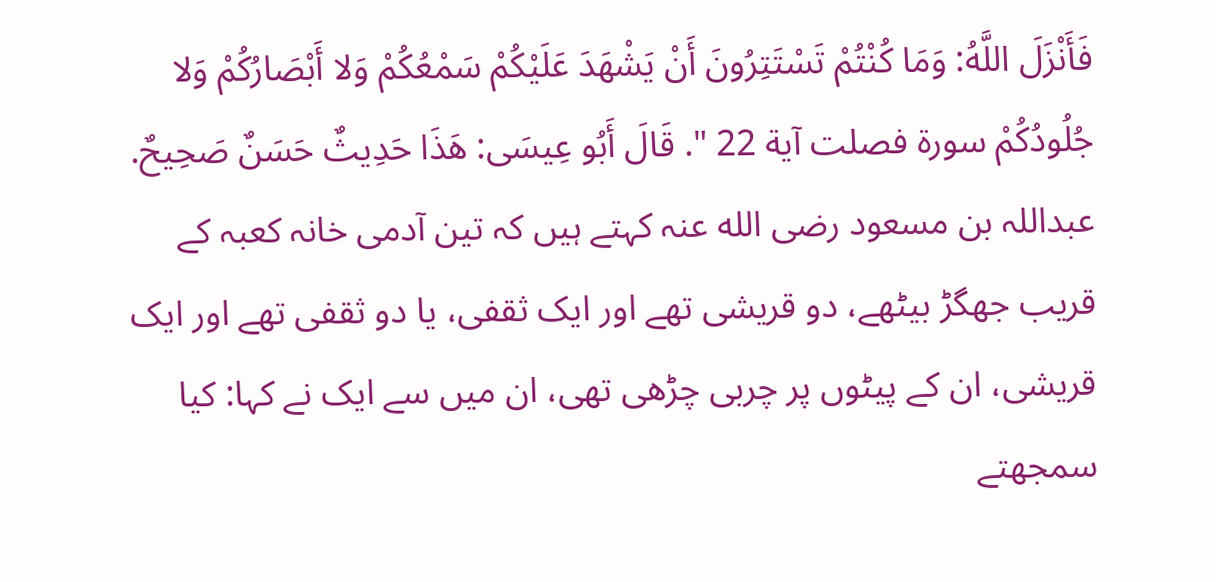فَأَنْزَلَ اللَّهُ: وَمَا كُنْتُمْ تَسْتَتِرُونَ أَنْ يَشْهَدَ عَلَيْكُمْ سَمْعُكُمْ وَلا أَبْصَارُكُمْ وَلا جُلُودُكُمْ سورة فصلت آية 22 ". قَالَ أَبُو عِيسَى: هَذَا حَدِيثٌ حَسَنٌ صَحِيحٌ.
عبداللہ بن مسعود رضی الله عنہ کہتے ہیں کہ تین آدمی خانہ کعبہ کے قریب جھگڑ بیٹھے، دو قریشی تھے اور ایک ثقفی، یا دو ثقفی تھے اور ایک قریشی، ان کے پیٹوں پر چربی چڑھی تھی، ان میں سے ایک نے کہا: کیا سمجھتے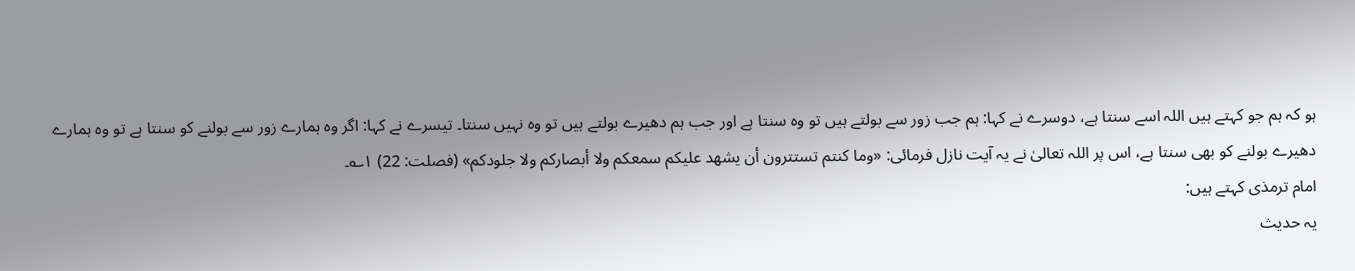ہو کہ ہم جو کہتے ہیں اللہ اسے سنتا ہے، دوسرے نے کہا: ہم جب زور سے بولتے ہیں تو وہ سنتا ہے اور جب ہم دھیرے بولتے ہیں تو وہ نہیں سنتا۔ تیسرے نے کہا: اگر وہ ہمارے زور سے بولنے کو سنتا ہے تو وہ ہمارے دھیرے بولنے کو بھی سنتا ہے، اس پر اللہ تعالیٰ نے یہ آیت نازل فرمائی: «وما كنتم تستترون أن يشهد عليكم سمعكم ولا أبصاركم ولا جلودكم» (فصلت: 22) ۱؎۔
امام ترمذی کہتے ہیں:
یہ حدیث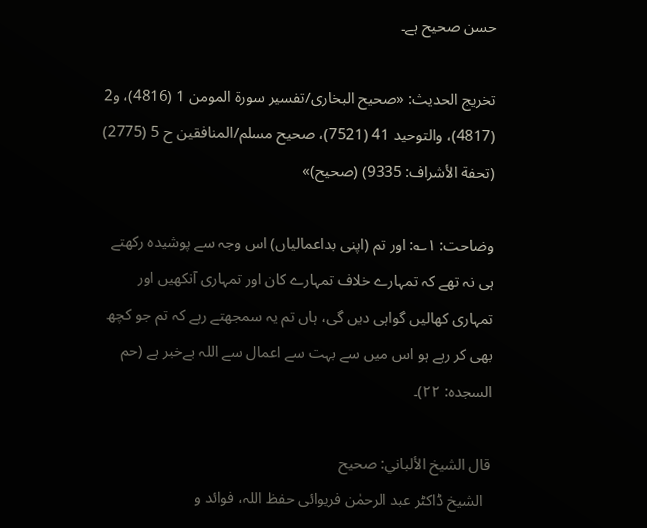حسن صحیح ہے۔

تخریج الحدیث: «صحیح البخاری/تفسیر سورة المومن 1 (4816)، و2 (4817)، والتوحید 41 (7521)، صحیح مسلم/المنافقین ح 5 (2775) (تحفة الأشراف: 9335) (صحیح)»

وضاحت: ۱؎: اور تم (اپنی بداعمالیاں) اس وجہ سے پوشیدہ رکھتے ہی نہ تھے کہ تمہارے خلاف تمہارے کان اور تمہاری آنکھیں اور تمہاری کھالیں گواہی دیں گی، ہاں تم یہ سمجھتے رہے کہ تم جو کچھ بھی کر رہے ہو اس میں سے بہت سے اعمال سے اللہ بےخبر ہے (حم السجدہ: ۲۲)۔

قال الشيخ الألباني: صحيح
  الشیخ ڈاکٹر عبد الرحمٰن فریوائی حفظ اللہ، فوائد و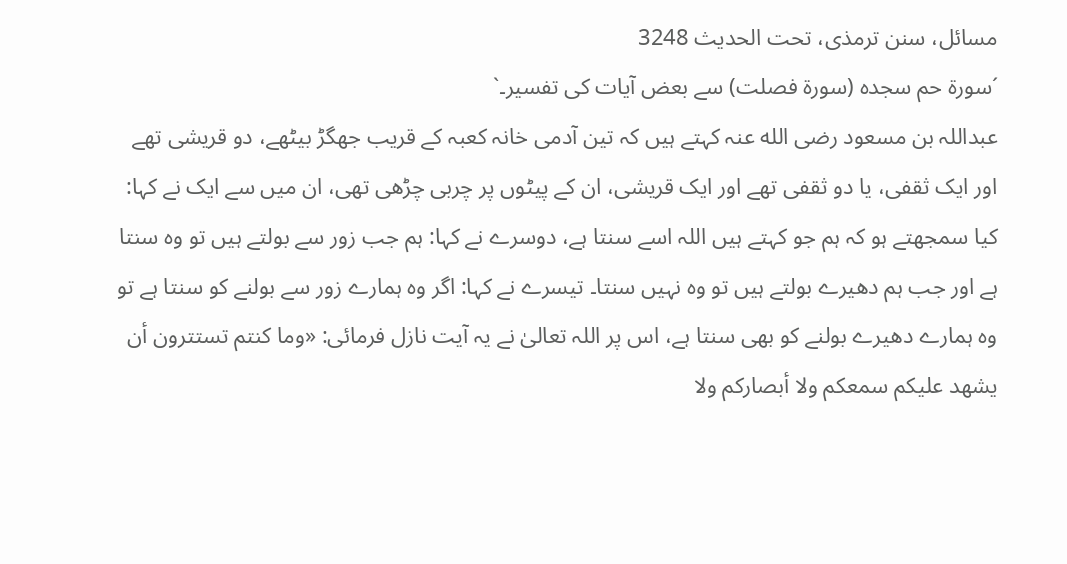مسائل، سنن ترمذی، تحت الحديث 3248
´سورۃ حم سجدہ (سورۃ فصلت) سے بعض آیات کی تفسیر۔`
عبداللہ بن مسعود رضی الله عنہ کہتے ہیں کہ تین آدمی خانہ کعبہ کے قریب جھگڑ بیٹھے، دو قریشی تھے اور ایک ثقفی، یا دو ثقفی تھے اور ایک قریشی، ان کے پیٹوں پر چربی چڑھی تھی، ان میں سے ایک نے کہا: کیا سمجھتے ہو کہ ہم جو کہتے ہیں اللہ اسے سنتا ہے، دوسرے نے کہا: ہم جب زور سے بولتے ہیں تو وہ سنتا ہے اور جب ہم دھیرے بولتے ہیں تو وہ نہیں سنتا۔ تیسرے نے کہا: اگر وہ ہمارے زور سے بولنے کو سنتا ہے تو وہ ہمارے دھیرے بولنے کو بھی سنتا ہے، اس پر اللہ تعالیٰ نے یہ آیت نازل فرمائی: «وما كنتم تستترون أن يشهد عليكم سمعكم ولا أبصاركم ولا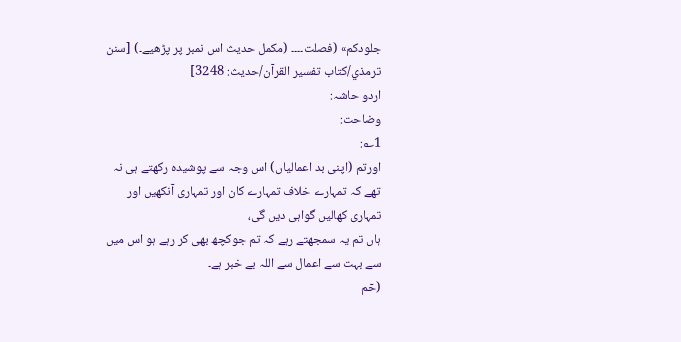جلودكم» (فصلت۔۔۔۔ (مکمل حدیث اس نمبر پر پڑھیے۔) [سنن ترمذي/كتاب تفسير القرآن/حدیث: 3248]
اردو حاشہ:
وضاحت:
1؎:
اورتم (اپنی بد اعمالیاں) اس وجہ سے پوشیدہ رکھتے ہی نہ تھے کہ تمہارے خلاف تمہارے کان اور تمہاری آنکھیں اور تمہاری کھالیں گواہی دیں گی،
ہاں تم یہ سمجھتے رہے کہ تم جوکچھ بھی کر رہے ہو اس میں سے بہت سے اعمال سے اللہ بے خبر ہے۔
(حٓم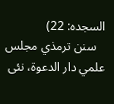السجدہ: 22)
   سنن ترمذي مجلس علمي دار الدعوة، نئى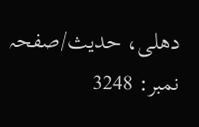دهلى، حدیث/صفحہ نمبر: 3248